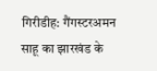गिरीडीह: गैंगस्टरअमन साहू का झारखंड के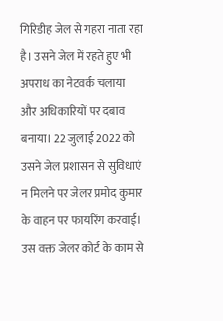गिरिडीह जेल से गहरा नाता रहा है। उसने जेल में रहते हुए भी अपराध का नेटवर्क चलाया और अधिकारियों पर दबाव बनाया। 22 जुलाई 2022 को उसने जेल प्रशासन से सुविधाएं न मिलने पर जेलर प्रमोद कुमार के वाहन पर फायरिंग करवाई। उस वक्त जेलर कोर्ट के काम से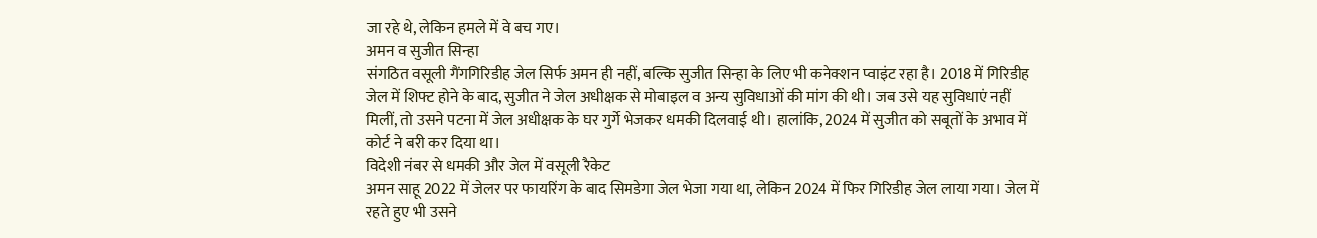जा रहे थे, लेकिन हमले में वे बच गए।
अमन व सुजीत सिन्हा
संगठित वसूली गैंगगिरिडीह जेल सिर्फ अमन ही नहीं, बल्कि सुजीत सिन्हा के लिए भी कनेक्शन प्वाइंट रहा है। 2018 में गिरिडीह जेल में शिफ्ट होने के बाद, सुजीत ने जेल अधीक्षक से मोबाइल व अन्य सुविधाओं की मांग की थी। जब उसे यह सुविधाएं नहीं मिलीं, तो उसने पटना में जेल अधीक्षक के घर गुर्गे भेजकर धमकी दिलवाई थी। हालांकि, 2024 में सुजीत को सबूतों के अभाव में कोर्ट ने बरी कर दिया था।
विदेशी नंबर से धमकी और जेल में वसूली रैकेट
अमन साहू 2022 में जेलर पर फायरिंग के बाद सिमडेगा जेल भेजा गया था, लेकिन 2024 में फिर गिरिडीह जेल लाया गया। जेल में रहते हुए भी उसने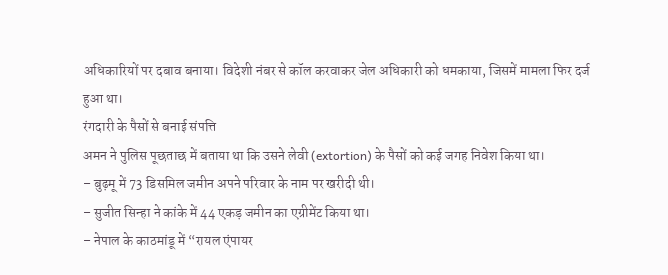अधिकारियों पर दबाव बनाया। विदेशी नंबर से कॉल करवाकर जेल अधिकारी को धमकाया, जिसमें मामला फिर दर्ज हुआ था।
रंगदारी के पैसों से बनाई संपत्ति
अमन ने पुलिस पूछताछ में बताया था कि उसने लेवी (extortion) के पैसों को कई जगह निवेश किया था।
– बुढ़मू में 73 डिसमिल जमीन अपने परिवार के नाम पर खरीदी थी।
– सुजीत सिन्हा ने कांके में 44 एकड़ जमीन का एग्रीमेंट किया था।
– नेपाल के काठमांडू में “रायल एंपायर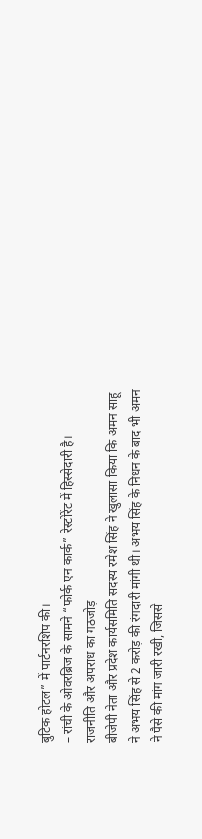बुटिक होटल” में पार्टनरशिप की।
– रांची के ओवरब्रिज के सामने “फोर्क एन कार्क” रेस्टोरेंट में हिस्सेदारी है।
राजनीति और अपराध का गठजोड़
बीजेपी नेता और प्रदेश कार्यसमिति सदस्य रमेश सिंह ने खुलासा किया कि अमन साहू ने अभय सिंह से 2 करोड़ की रंगदारी मांगी थी। अभय सिंह के निधन के बाद भी अमन ने पैसे की मांग जारी रखी, जिससे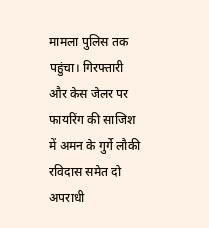मामला पुलिस तक पहुंचा। गिरफ्तारी और केस जेलर पर फायरिंग की साजिश में अमन के गुर्गे लौकी रविदास समेत दो अपराधी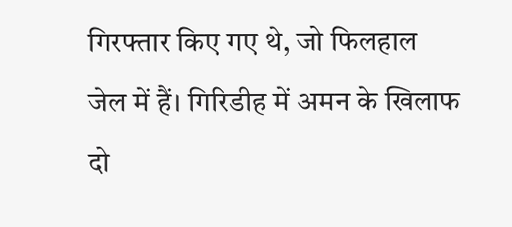गिरफ्तार किए गए थे, जो फिलहाल जेल में हैं। गिरिडीह में अमन के खिलाफ दो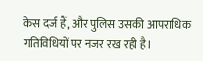केस दर्ज हैं, और पुलिस उसकी आपराधिक गतिविधियों पर नजर रख रही है।